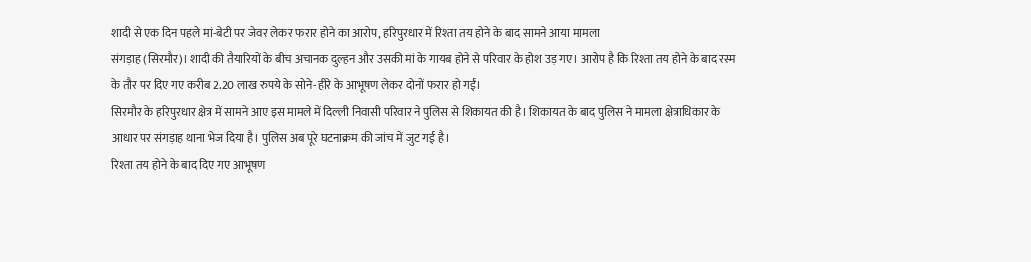शादी से एक दिन पहले मां-बेटी पर जेवर लेकर फरार होने का आरोप, हरिपुरधार में रिश्ता तय होने के बाद सामने आया मामला
संगड़ाह (सिरमौर)। शादी की तैयारियों के बीच अचानक दुल्हन और उसकी मां के गायब होने से परिवार के होश उड़ गए। आरोप है कि रिश्ता तय होने के बाद रस्म के तौर पर दिए गए करीब 2.20 लाख रुपये के सोने-हीरे के आभूषण लेकर दोनों फरार हो गईं।
सिरमौर के हरिपुरधार क्षेत्र में सामने आए इस मामले में दिल्ली निवासी परिवार ने पुलिस से शिकायत की है। शिकायत के बाद पुलिस ने मामला क्षेत्राधिकार के आधार पर संगड़ाह थाना भेज दिया है। पुलिस अब पूरे घटनाक्रम की जांच में जुट गई है।
रिश्ता तय होने के बाद दिए गए आभूषण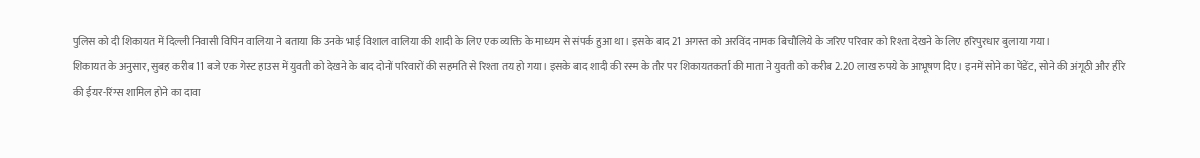पुलिस को दी शिकायत में दिल्ली निवासी विपिन वालिया ने बताया कि उनके भाई विशाल वालिया की शादी के लिए एक व्यक्ति के माध्यम से संपर्क हुआ था। इसके बाद 21 अगस्त को अरविंद नामक बिचौलिये के जरिए परिवार को रिश्ता देखने के लिए हरिपुरधार बुलाया गया।
शिकायत के अनुसार, सुबह करीब 11 बजे एक गेस्ट हाउस में युवती को देखने के बाद दोनों परिवारों की सहमति से रिश्ता तय हो गया। इसके बाद शादी की रस्म के तौर पर शिकायतकर्ता की माता ने युवती को करीब 2.20 लाख रुपये के आभूषण दिए। इनमें सोने का पेंडेंट, सोने की अंगूठी और हीरे की ईयर-रिंग्स शामिल होने का दावा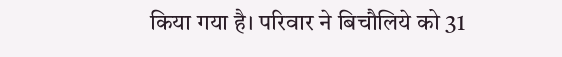किया गया है। परिवार ने बिचौलिये को 31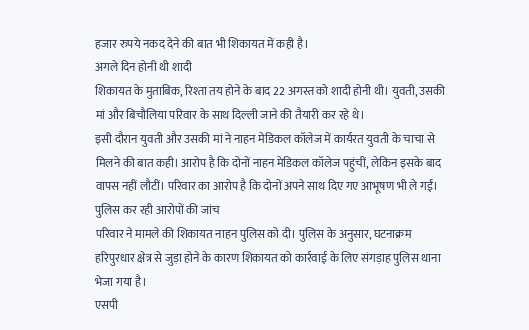हजार रुपये नकद देने की बात भी शिकायत में कही है।
अगले दिन होनी थी शादी
शिकायत के मुताबिक, रिश्ता तय होने के बाद 22 अगस्त को शादी होनी थी। युवती, उसकी मां और बिचौलिया परिवार के साथ दिल्ली जाने की तैयारी कर रहे थे।
इसी दौरान युवती और उसकी मां ने नाहन मेडिकल कॉलेज में कार्यरत युवती के चाचा से मिलने की बात कही। आरोप है कि दोनों नाहन मेडिकल कॉलेज पहुंचीं, लेकिन इसके बाद वापस नहीं लौटीं। परिवार का आरोप है कि दोनों अपने साथ दिए गए आभूषण भी ले गईं।
पुलिस कर रही आरोपों की जांच
परिवार ने मामले की शिकायत नाहन पुलिस को दी। पुलिस के अनुसार, घटनाक्रम हरिपुरधार क्षेत्र से जुड़ा होने के कारण शिकायत को कार्रवाई के लिए संगड़ाह पुलिस थाना भेजा गया है।
एसपी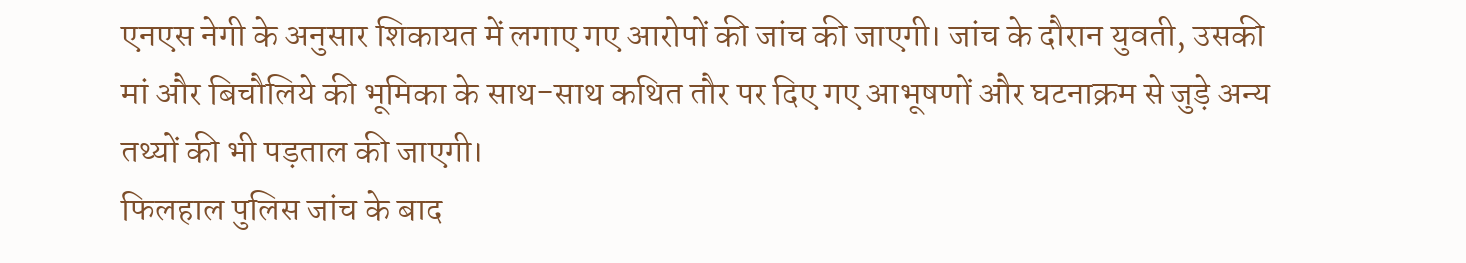एनएस नेगी के अनुसार शिकायत में लगाए गए आरोपों की जांच की जाएगी। जांच के दौरान युवती, उसकी मां और बिचौलिये की भूमिका के साथ-साथ कथित तौर पर दिए गए आभूषणों और घटनाक्रम से जुड़े अन्य तथ्यों की भी पड़ताल की जाएगी।
फिलहाल पुलिस जांच के बाद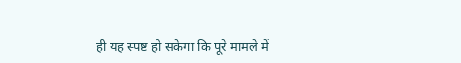ही यह स्पष्ट हो सकेगा कि पूरे मामले में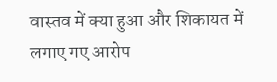वास्तव में क्या हुआ और शिकायत में लगाए गए आरोप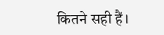कितने सही हैं।